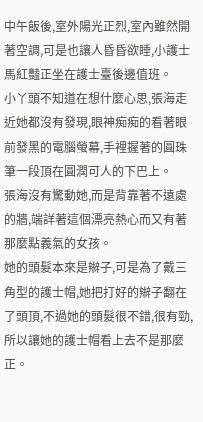中午飯後,室外陽光正烈,室內雖然開著空調,可是也讓人昏昏欲睡,小護士馬紅豔正坐在護士臺後邊值班。
小丫頭不知道在想什麼心思,張海走近她都沒有發現,眼神痴痴的看著眼前發黑的電腦螢幕,手裡握著的圓珠筆一段頂在圓潤可人的下巴上。
張海沒有驚動她,而是背靠著不遠處的牆,端詳著這個漂亮熱心而又有著那麼點義氣的女孩。
她的頭髮本來是辮子,可是為了戴三角型的護士帽,她把打好的辮子翻在了頭頂,不過她的頭髮很不錯,很有勁,所以讓她的護士帽看上去不是那麼正。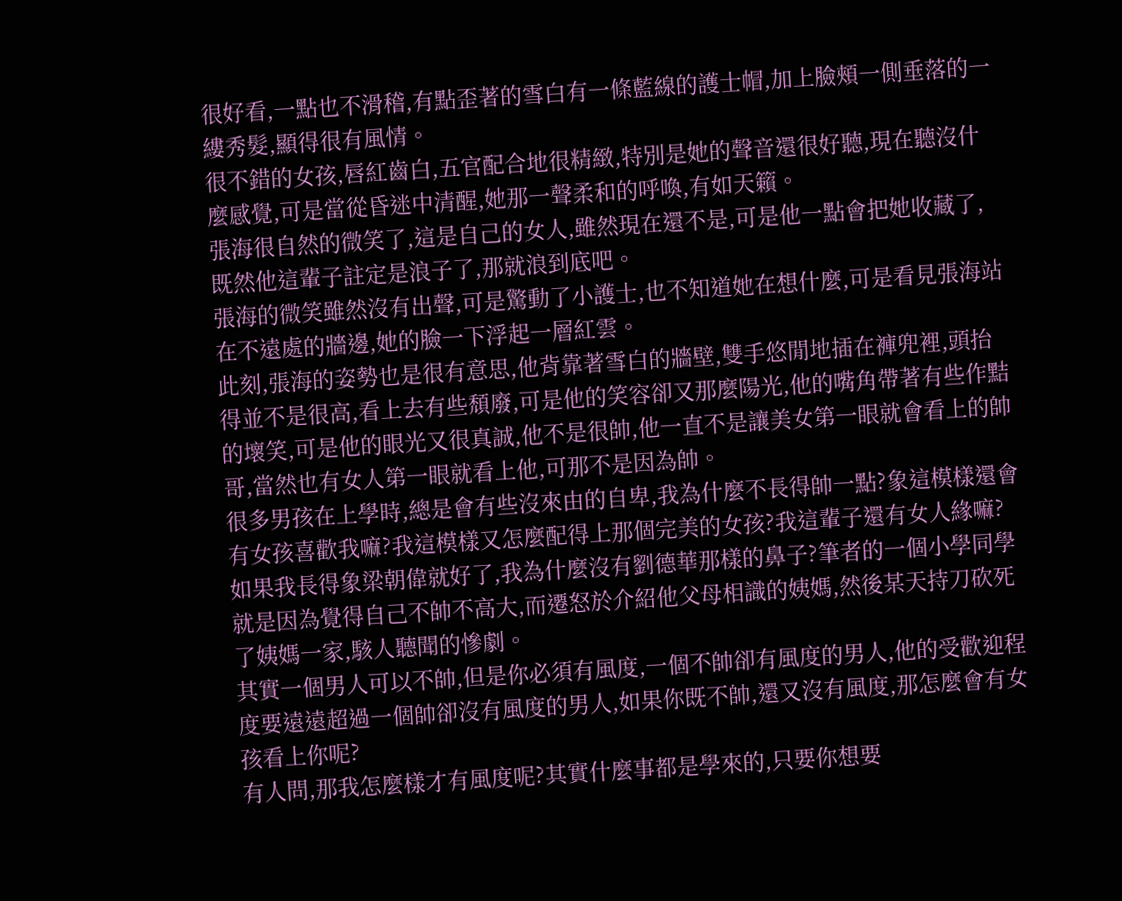很好看,一點也不滑稽,有點歪著的雪白有一條藍線的護士帽,加上臉頰一側垂落的一縷秀髮,顯得很有風情。
很不錯的女孩,唇紅齒白,五官配合地很精緻,特別是她的聲音還很好聽,現在聽沒什麼感覺,可是當從昏迷中清醒,她那一聲柔和的呼喚,有如天籟。
張海很自然的微笑了,這是自己的女人,雖然現在還不是,可是他一點會把她收藏了,既然他這輩子註定是浪子了,那就浪到底吧。
張海的微笑雖然沒有出聲,可是驚動了小護士,也不知道她在想什麼,可是看見張海站在不遠處的牆邊,她的臉一下浮起一層紅雲。
此刻,張海的姿勢也是很有意思,他背靠著雪白的牆壁,雙手悠閒地插在褲兜裡,頭抬得並不是很高,看上去有些頹廢,可是他的笑容卻又那麼陽光,他的嘴角帶著有些作黠的壞笑,可是他的眼光又很真誠,他不是很帥,他一直不是讓美女第一眼就會看上的帥哥,當然也有女人第一眼就看上他,可那不是因為帥。
很多男孩在上學時,總是會有些沒來由的自卑,我為什麼不長得帥一點?象這模樣還會有女孩喜歡我嘛?我這模樣又怎麼配得上那個完美的女孩?我這輩子還有女人緣嘛?
如果我長得象梁朝偉就好了,我為什麼沒有劉德華那樣的鼻子?筆者的一個小學同學就是因為覺得自己不帥不高大,而遷怒於介紹他父母相識的姨媽,然後某天持刀砍死了姨媽一家,駭人聽聞的慘劇。
其實一個男人可以不帥,但是你必須有風度,一個不帥卻有風度的男人,他的受歡迎程度要遠遠超過一個帥卻沒有風度的男人,如果你既不帥,還又沒有風度,那怎麼會有女孩看上你呢?
有人問,那我怎麼樣才有風度呢?其實什麼事都是學來的,只要你想要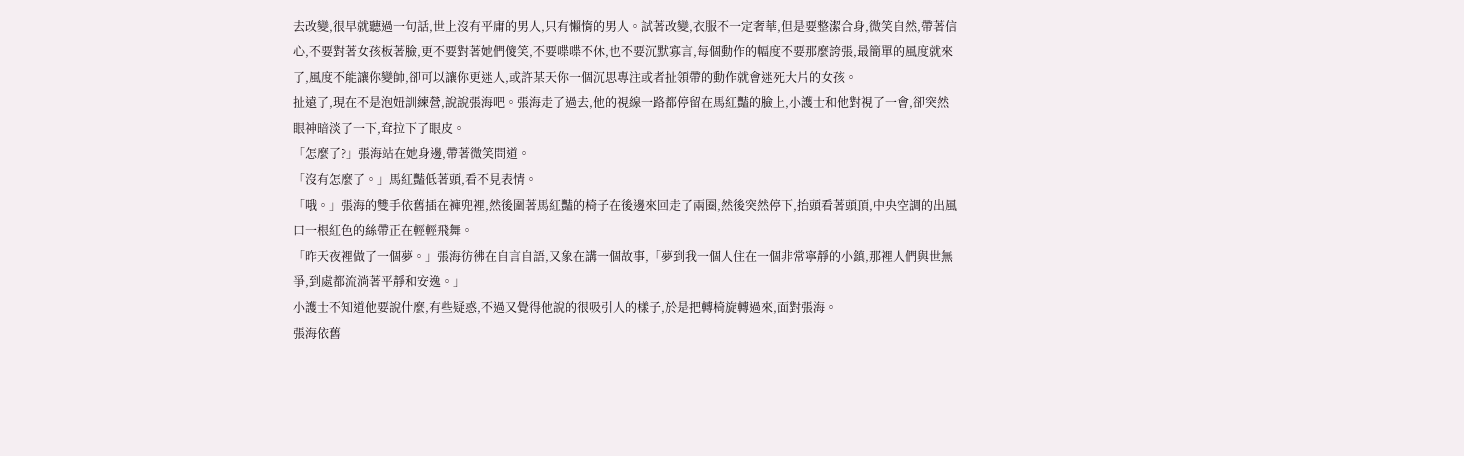去改變,很早就聽過一句話,世上沒有平庸的男人,只有懶惰的男人。試著改變,衣服不一定奢華,但是要整潔合身,微笑自然,帶著信心,不要對著女孩板著臉,更不要對著她們傻笑,不要喋喋不休,也不要沉默寡言,每個動作的幅度不要那麼誇張,最簡單的風度就來了,風度不能讓你變帥,卻可以讓你更迷人,或許某天你一個沉思專注或者扯領帶的動作就會迷死大片的女孩。
扯遠了,現在不是泡妞訓練營,說說張海吧。張海走了過去,他的視線一路都停留在馬紅豔的臉上,小護士和他對視了一會,卻突然眼神暗淡了一下,耷拉下了眼皮。
「怎麼了?」張海站在她身邊,帶著微笑問道。
「沒有怎麼了。」馬紅豔低著頭,看不見表情。
「哦。」張海的雙手依舊插在褲兜裡,然後圍著馬紅豔的椅子在後邊來回走了兩圈,然後突然停下,抬頭看著頭頂,中央空調的出風口一根紅色的絲帶正在輕輕飛舞。
「昨天夜裡做了一個夢。」張海彷彿在自言自語,又象在講一個故事,「夢到我一個人住在一個非常寧靜的小鎮,那裡人們與世無爭,到處都流淌著平靜和安逸。」
小護士不知道他要說什麼,有些疑惑,不過又覺得他說的很吸引人的樣子,於是把轉椅旋轉過來,面對張海。
張海依舊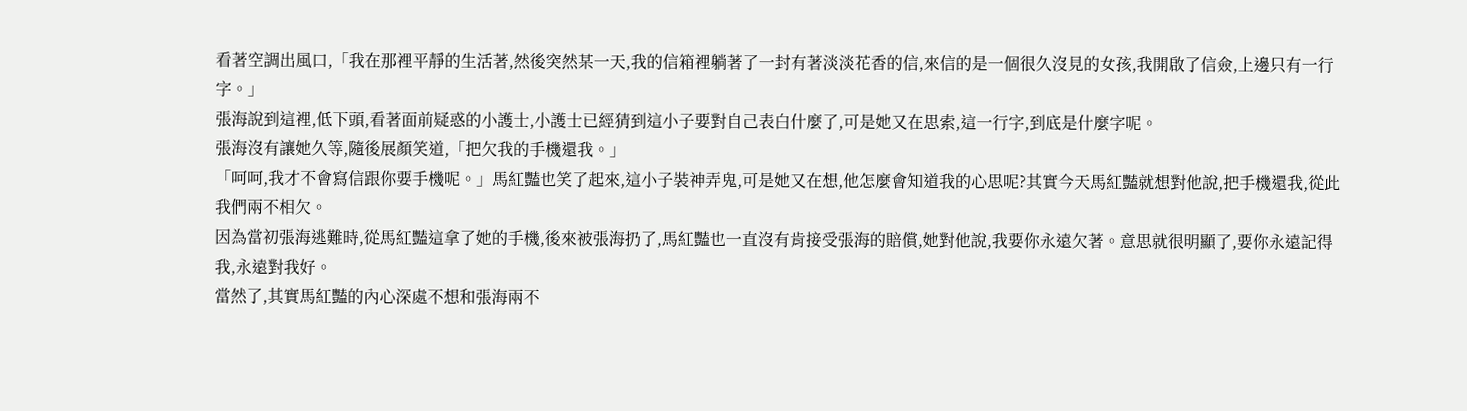看著空調出風口,「我在那裡平靜的生活著,然後突然某一天,我的信箱裡躺著了一封有著淡淡花香的信,來信的是一個很久沒見的女孩,我開啟了信僉,上邊只有一行字。」
張海說到這裡,低下頭,看著面前疑惑的小護士,小護士已經猜到這小子要對自己表白什麼了,可是她又在思索,這一行字,到底是什麼字呢。
張海沒有讓她久等,隨後展顏笑道,「把欠我的手機還我。」
「呵呵,我才不會寫信跟你要手機呢。」馬紅豔也笑了起來,這小子裝神弄鬼,可是她又在想,他怎麼會知道我的心思呢?其實今天馬紅豔就想對他說,把手機還我,從此我們兩不相欠。
因為當初張海逃難時,從馬紅豔這拿了她的手機,後來被張海扔了,馬紅豔也一直沒有肯接受張海的賠償,她對他說,我要你永遠欠著。意思就很明顯了,要你永遠記得我,永遠對我好。
當然了,其實馬紅豔的內心深處不想和張海兩不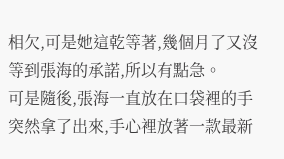相欠,可是她這乾等著,幾個月了又沒等到張海的承諾,所以有點急。
可是隨後,張海一直放在口袋裡的手突然拿了出來,手心裡放著一款最新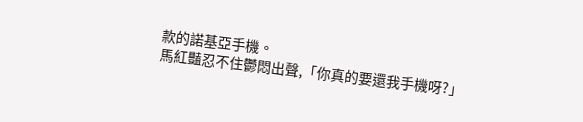款的諾基亞手機。
馬紅豔忍不住鬱悶出聲,「你真的要還我手機呀?」